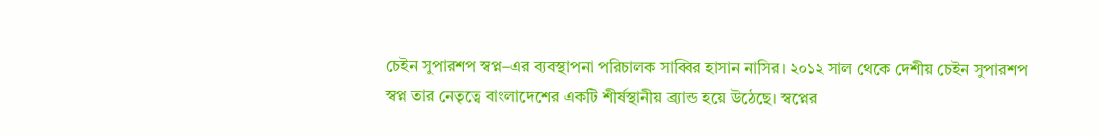চেইন সুপারশপ স্বপ্ন–এর ব্যবস্থাপনা পরিচালক সাব্বির হাসান নাসির। ২০১২ সাল থেকে দেশীয় চেইন সুপারশপ স্বপ্ন তার নেতৃত্বে বাংলাদেশের একটি শীর্ষস্থানীয় ব্র্যান্ড হয়ে উঠেছে। স্বপ্নের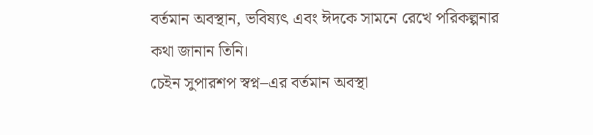বর্তমান অবস্থান, ভবিষ্যৎ এবং ঈদকে সামনে রেখে পরিকল্পনার কথা জানান তিনি।
চেইন সুপারশপ স্বপ্ন–এর বর্তমান অবস্থা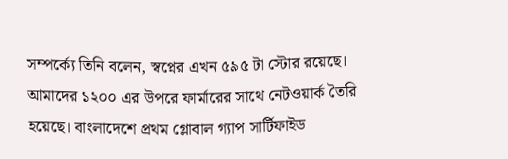সম্পর্ক্যে তিনি বলেন, স্বপ্নের এখন ৫৯৫ টা স্টোর রয়েছে। আমাদের ১২০০ এর উপরে ফার্মারের সাথে নেটওয়ার্ক তৈরি হয়েছে। বাংলাদেশে প্রথম গ্লোবাল গ্যাপ সার্টিফাইড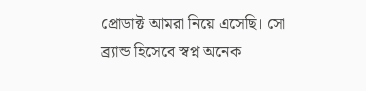প্রোডাক্ট আমরা নিয়ে এসেছি। সো ব্র্যান্ড হিসেবে স্বপ্ন অনেক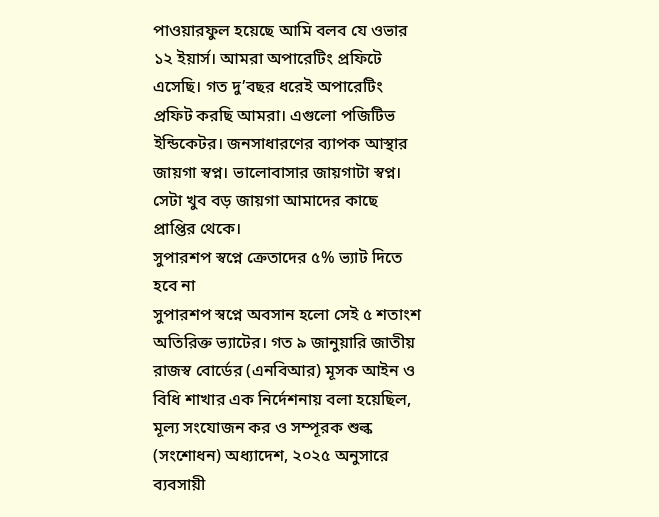পাওয়ারফুল হয়েছে আমি বলব যে ওভার ১২ ইয়ার্স। আমরা অপারেটিং প্রফিটে এসেছি। গত দু’বছর ধরেই অপারেটিং প্রফিট করছি আমরা। এগুলো পজিটিভ ইন্ডিকেটর। জনসাধারণের ব্যাপক আস্থার জায়গা স্বপ্ন। ভালোবাসার জায়গাটা স্বপ্ন। সেটা খুব বড় জায়গা আমাদের কাছে প্রাপ্তির থেকে।
সুপারশপ স্বপ্নে ক্রেতাদের ৫% ভ্যাট দিতে হবে না
সুপারশপ স্বপ্নে অবসান হলো সেই ৫ শতাংশ অতিরিক্ত ভ্যাটের। গত ৯ জানুয়ারি জাতীয় রাজস্ব বোর্ডের (এনবিআর) মূসক আইন ও বিধি শাখার এক নির্দেশনায় বলা হয়েছিল, মূল্য সংযোজন কর ও সম্পূরক শুল্ক (সংশোধন) অধ্যাদেশ, ২০২৫ অনুসারে ব্যবসায়ী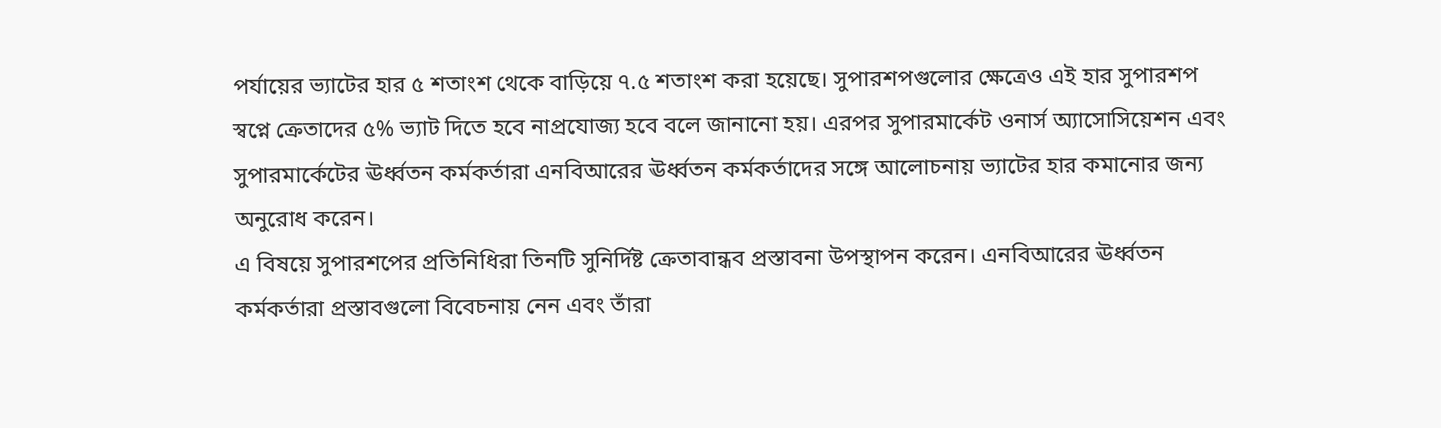পর্যায়ের ভ্যাটের হার ৫ শতাংশ থেকে বাড়িয়ে ৭.৫ শতাংশ করা হয়েছে। সুপারশপগুলোর ক্ষেত্রেও এই হার সুপারশপ স্বপ্নে ক্রেতাদের ৫% ভ্যাট দিতে হবে নাপ্রযোজ্য হবে বলে জানানো হয়। এরপর সুপারমার্কেট ওনার্স অ্যাসোসিয়েশন এবং সুপারমার্কেটের ঊর্ধ্বতন কর্মকর্তারা এনবিআরের ঊর্ধ্বতন কর্মকর্তাদের সঙ্গে আলোচনায় ভ্যাটের হার কমানোর জন্য অনুরোধ করেন।
এ বিষয়ে সুপারশপের প্রতিনিধিরা তিনটি সুনির্দিষ্ট ক্রেতাবান্ধব প্রস্তাবনা উপস্থাপন করেন। এনবিআরের ঊর্ধ্বতন কর্মকর্তারা প্রস্তাবগুলো বিবেচনায় নেন এবং তাঁরা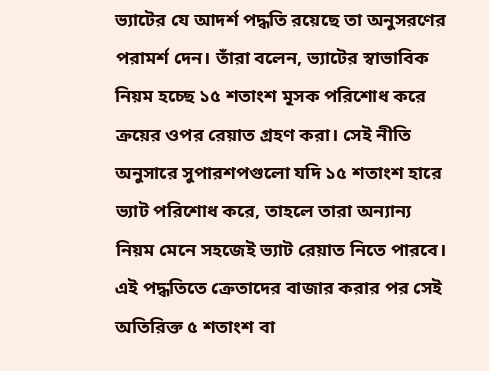ভ্যাটের যে আদর্শ পদ্ধতি রয়েছে তা অনুসরণের পরামর্শ দেন। তাঁরা বলেন, ভ্যাটের স্বাভাবিক নিয়ম হচ্ছে ১৫ শতাংশ মূসক পরিশোধ করে ক্রয়ের ওপর রেয়াত গ্রহণ করা। সেই নীতি অনুসারে সুপারশপগুলো যদি ১৫ শতাংশ হারে ভ্যাট পরিশোধ করে, তাহলে তারা অন্যান্য নিয়ম মেনে সহজেই ভ্যাট রেয়াত নিতে পারবে।
এই পদ্ধতিতে ক্রেতাদের বাজার করার পর সেই অতিরিক্ত ৫ শতাংশ বা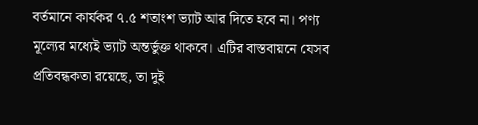বর্তমানে কার্যকর ৭.৫ শতাংশ ভ্যাট আর দিতে হবে না। পণ্য মূল্যের মধ্যেই ভ্যাট অন্তর্ভুক্ত থাকবে। এটির বাস্তবায়নে যেসব প্রতিবন্ধকতা রয়েছে, তা দুই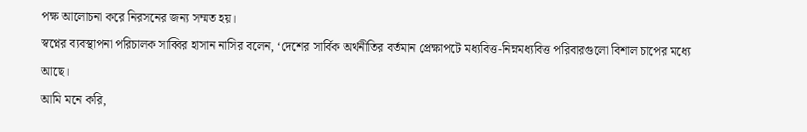পক্ষ আলোচনা করে নিরসনের জন্য সম্মত হয়।
স্বপ্নের ব্যবস্থাপনা পরিচালক সাব্বির হাসান নাসির বলেন, ‘দেশের সার্বিক অর্থনীতির বর্তমান প্রেক্ষাপটে মধ্যবিত্ত-নিম্নমধ্যবিত্ত পরিবারগুলো বিশাল চাপের মধ্যে আছে।
আমি মনে করি,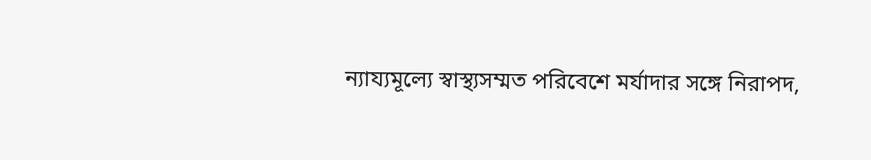ন্যায্যমূল্যে স্বাস্থ্যসম্মত পরিবেশে মর্যাদার সঙ্গে নিরাপদ,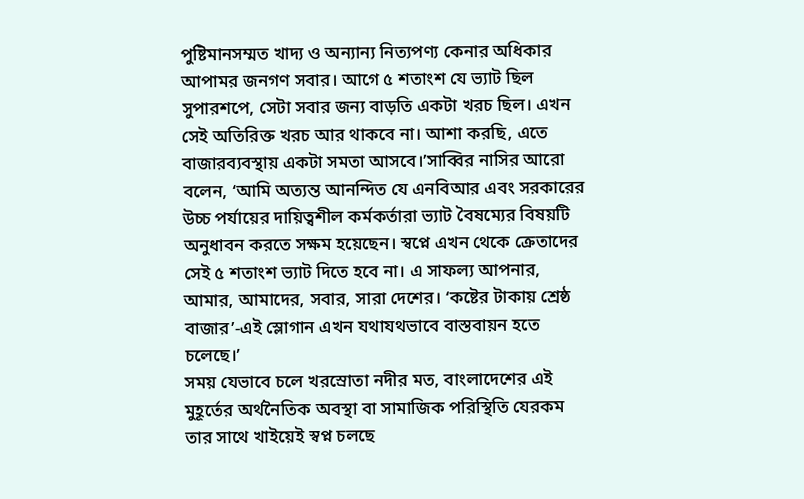পুষ্টিমানসম্মত খাদ্য ও অন্যান্য নিত্যপণ্য কেনার অধিকার আপামর জনগণ সবার। আগে ৫ শতাংশ যে ভ্যাট ছিল সুপারশপে, সেটা সবার জন্য বাড়তি একটা খরচ ছিল। এখন সেই অতিরিক্ত খরচ আর থাকবে না। আশা করছি, এতে বাজারব্যবস্থায় একটা সমতা আসবে।’সাব্বির নাসির আরো বলেন, ‘আমি অত্যন্ত আনন্দিত যে এনবিআর এবং সরকারের উচ্চ পর্যায়ের দায়িত্বশীল কর্মকর্তারা ভ্যাট বৈষম্যের বিষয়টি অনুধাবন করতে সক্ষম হয়েছেন। স্বপ্নে এখন থেকে ক্রেতাদের সেই ৫ শতাংশ ভ্যাট দিতে হবে না। এ সাফল্য আপনার, আমার, আমাদের, সবার, সারা দেশের। ‘কষ্টের টাকায় শ্রেষ্ঠ বাজার’-এই স্লোগান এখন যথাযথভাবে বাস্তবায়ন হতে চলেছে।’
সময় যেভাবে চলে খরস্রোতা নদীর মত, বাংলাদেশের এই মুহূর্তের অর্থনৈতিক অবস্থা বা সামাজিক পরিস্থিতি যেরকম তার সাথে খাইয়েই স্বপ্ন চলছে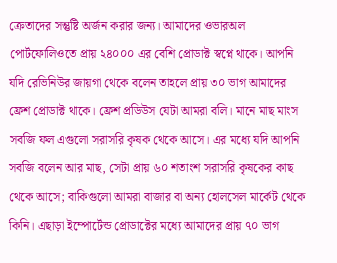ক্রেতাদের সন্তুষ্টি অর্জন করার জন্য। আমাদের ওভারঅল পোর্টফোলিওতে প্রায় ২৪০০০ এর বেশি প্রোডাক্ট স্বপ্নে থাকে। আপনি যদি রেভিনিউর জায়গা থেকে বলেন তাহলে প্রায় ৩০ ভাগ আমাদের ফ্রেশ প্রোডাক্ট থাকে। ফ্রেশ প্রডিউস যেটা আমরা বলি। মানে মাছ মাংস সবজি ফল এগুলো সরাসরি কৃষক থেকে আসে। এর মধ্যে যদি আপনি সবজি বলেন আর মাছ, সেটা প্রায় ৬০ শতাংশ সরাসরি কৃষকের কাছ থেকে আসে; বাকিগুলো আমরা বাজার বা অন্য হোলসেল মার্কেট থেকে কিনি। এছাড়া ইম্পোর্টেন্ড প্রোডাক্টের মধ্যে আমাদের প্রায় ৭০ ভাগ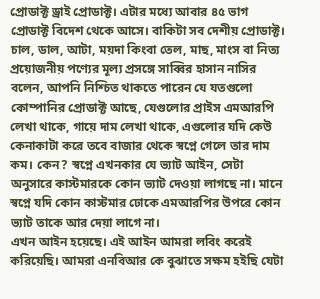প্রোডাক্ট ড্রাই প্রোডাক্ট। এটার মধ্যে আবার ৪৫ ভাগ প্রোডাক্ট বিদেশ থেকে আসে। বাকিটা সব দেশীয় প্রোডাক্ট।
চাল, ডাল, আটা, ময়দা কিংবা তেল, মাছ, মাংস বা নিত্য প্রয়োজনীয় পণ্যের মূল্য প্রসঙ্গে সাব্বির হাসান নাসির বলেন, আপনি নিশ্চিত থাকতে পারেন যে যতগুলো কোম্পানির প্রোডাক্ট আছে, যেগুলোর প্রাইস এমআরপি লেখা থাকে, গায়ে দাম লেখা থাকে, এগুলোর যদি কেউ কেনাকাটা করে তবে বাজার থেকে স্বপ্নে গেলে তার দাম কম। কেন? স্বপ্নে এখনকার যে ভ্যাট আইন, সেটা অনুসারে কাস্টমারকে কোন ভ্যাট দেওয়া লাগছে না। মানে স্বপ্নে যদি কোন কাস্টমার ঢোকে এমআরপির উপরে কোন ভ্যাট তাকে আর দেয়া লাগে না।
এখন আইন হয়েছে। এই আইন আমরা লবিং করেই করিয়েছি। আমরা এনবিআর কে বুঝাতে সক্ষম হইছি যেটা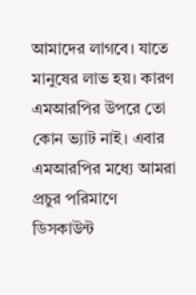আমাদের লাগবে। যাতে মানুষের লাভ হয়। কারণ এমআরপির উপরে তো কোন ভ্যাট নাই। এবার এমআরপির মধ্যে আমরা প্রচুর পরিমাণে ডিসকাউন্ট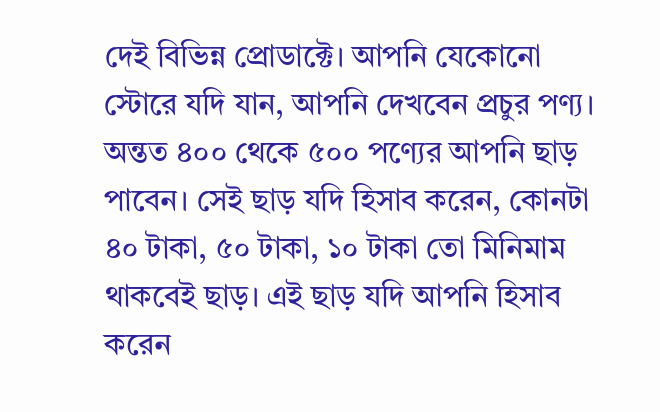দেই বিভিন্ন প্রোডাক্টে। আপনি যেকোনো স্টোরে যদি যান, আপনি দেখবেন প্রচুর পণ্য। অন্তত ৪০০ থেকে ৫০০ পণ্যের আপনি ছাড় পাবেন। সেই ছাড় যদি হিসাব করেন, কোনটা ৪০ টাকা, ৫০ টাকা, ১০ টাকা তো মিনিমাম থাকবেই ছাড়। এই ছাড় যদি আপনি হিসাব করেন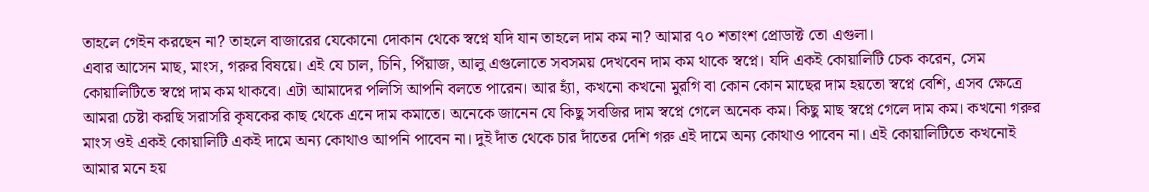তাহলে গেইন করছেন না? তাহলে বাজারের যেকোনো দোকান থেকে স্বপ্নে যদি যান তাহলে দাম কম না? আমার ৭০ শতাংশ প্রোডাক্ট তো এগুলা।
এবার আসেন মাছ, মাংস, গরুর বিষয়ে। এই যে চাল, চিনি, পিঁয়াজ, আলু এগুলোতে সবসময় দেখবেন দাম কম থাকে স্বপ্নে। যদি একই কোয়ালিটি চেক করেন, সেম কোয়ালিটিতে স্বপ্নে দাম কম থাকবে। এটা আমাদের পলিসি আপনি বলতে পারেন। আর হ্যাঁ, কখনো কখনো মুরগি বা কোন কোন মাছের দাম হয়তো স্বপ্নে বেশি, এসব ক্ষেত্রে আমরা চেষ্টা করছি সরাসরি কৃষকের কাছ থেকে এনে দাম কমাতে। অনেকে জানেন যে কিছু সবজির দাম স্বপ্নে গেলে অনেক কম। কিছু মাছ স্বপ্নে গেলে দাম কম। কখনো গরুর মাংস ওই একই কোয়ালিটি একই দামে অন্য কোথাও আপনি পাবেন না। দুই দাঁত থেকে চার দাঁতের দেশি গরু এই দামে অন্য কোথাও পাবেন না। এই কোয়ালিটিতে কখনোই আমার মনে হয়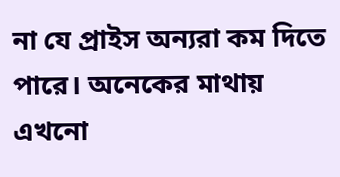না যে প্রাইস অন্যরা কম দিতে পারে। অনেকের মাথায় এখনো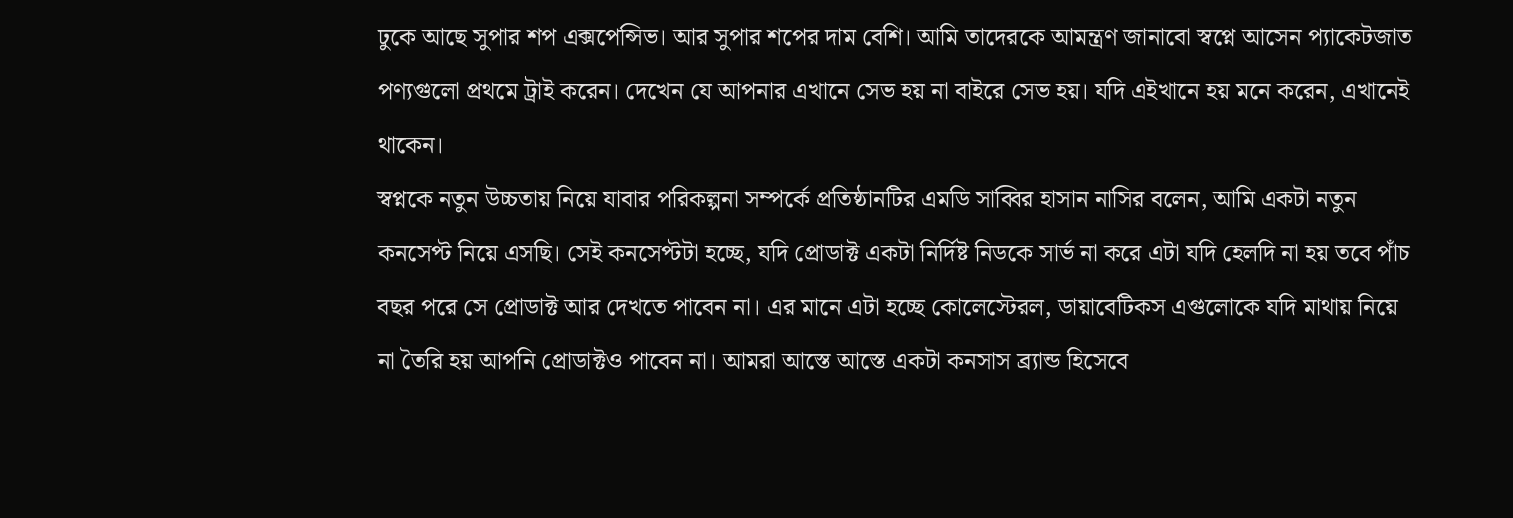ঢুকে আছে সুপার শপ এক্সপেন্সিভ। আর সুপার শপের দাম বেশি। আমি তাদেরকে আমন্ত্রণ জানাবো স্বপ্নে আসেন প্যাকেটজাত পণ্যগুলো প্রথমে ট্রাই করেন। দেখেন যে আপনার এখানে সেভ হয় না বাইরে সেভ হয়। যদি এইখানে হয় মনে করেন, এখানেই থাকেন।
স্বপ্নকে নতুন উচ্চতায় নিয়ে যাবার পরিকল্পনা সম্পর্কে প্রতিষ্ঠানটির এমডি সাব্বির হাসান নাসির বলেন, আমি একটা নতুন কনসেপ্ট নিয়ে এসছি। সেই কনসেপ্টটা হচ্ছে, যদি প্রোডাক্ট একটা নির্দিষ্ট নিডকে সার্ভ না করে এটা যদি হেলদি না হয় তবে পাঁচ বছর পরে সে প্রোডাক্ট আর দেখতে পাবেন না। এর মানে এটা হচ্ছে কোলেস্টেরল, ডায়াবেটিকস এগুলোকে যদি মাথায় নিয়ে না তৈরি হয় আপনি প্রোডাক্টও পাবেন না। আমরা আস্তে আস্তে একটা কনসাস ব্র্যান্ড হিসেবে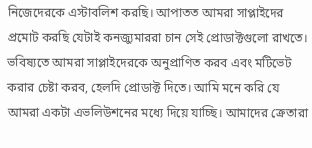নিজেদেরকে এস্টাবলিশ করছি। আপাতত আমরা সাপ্লাইদের প্রমোট করছি যেটাই কনজ্যুমাররা চান সেই প্রোডাক্টগুলো রাখতে।
ভবিষ্যতে আমরা সাপ্লাইদেরকে অনুপ্রাণিত করব এবং মটিভেট করার চেষ্টা করব, হেলদি প্রোডাক্ট দিতে। আমি মনে করি যে আমরা একটা এভলিউশনের মধ্যে দিয়ে যাচ্ছি। আমাদের ক্রেতারা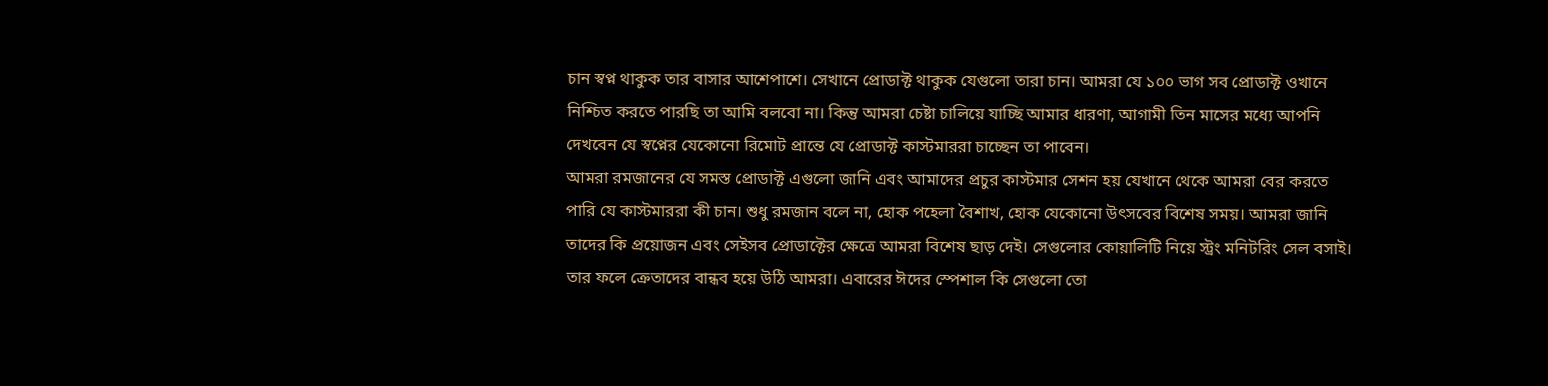চান স্বপ্ন থাকুক তার বাসার আশেপাশে। সেখানে প্রোডাক্ট থাকুক যেগুলো তারা চান। আমরা যে ১০০ ভাগ সব প্রোডাক্ট ওখানে নিশ্চিত করতে পারছি তা আমি বলবো না। কিন্তু আমরা চেষ্টা চালিয়ে যাচ্ছি আমার ধারণা, আগামী তিন মাসের মধ্যে আপনি দেখবেন যে স্বপ্নের যেকোনো রিমোট প্রান্তে যে প্রোডাক্ট কাস্টমাররা চাচ্ছেন তা পাবেন।
আমরা রমজানের যে সমস্ত প্রোডাক্ট এগুলো জানি এবং আমাদের প্রচুর কাস্টমার সেশন হয় যেখানে থেকে আমরা বের করতে পারি যে কাস্টমাররা কী চান। শুধু রমজান বলে না, হোক পহেলা বৈশাখ, হোক যেকোনো উৎসবের বিশেষ সময়। আমরা জানি তাদের কি প্রয়োজন এবং সেইসব প্রোডাক্টের ক্ষেত্রে আমরা বিশেষ ছাড় দেই। সেগুলোর কোয়ালিটি নিয়ে স্ট্রং মনিটরিং সেল বসাই। তার ফলে ক্রেতাদের বান্ধব হয়ে উঠি আমরা। এবারের ঈদের স্পেশাল কি সেগুলো তো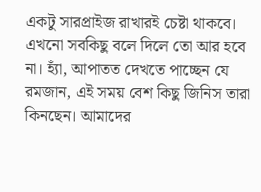একটু সারপ্রাইজ রাখারই চেষ্টা থাকবে। এখনো সবকিছু বলে দিলে তো আর হবে না। হ্যাঁ, আপাতত দেখতে পাচ্ছেন যে রমজান, এই সময় বেশ কিছু জিনিস তারা কিনছেন। আমাদের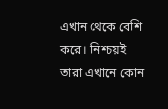এখান থেকে বেশি করে। নিশ্চয়ই তারা এখানে কোন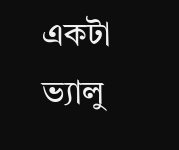একটা ভ্যালু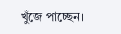খুঁজে পাচ্ছেন।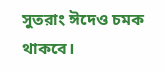সুতরাং ঈদেও চমক থাকবে।